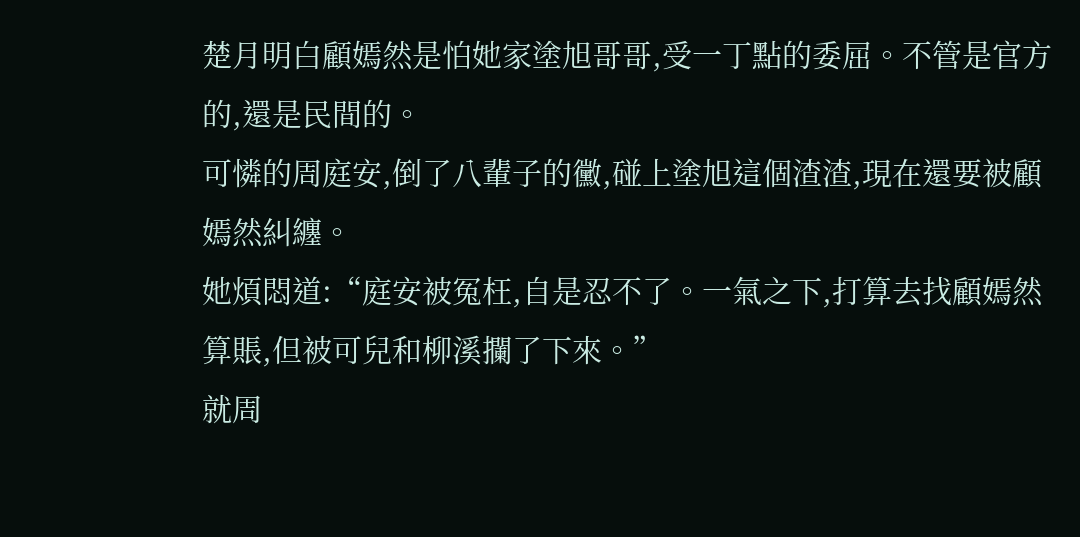楚月明白顧嫣然是怕她家塗旭哥哥,受一丁點的委屈。不管是官方的,還是民間的。
可憐的周庭安,倒了八輩子的黴,碰上塗旭這個渣渣,現在還要被顧嫣然糾纏。
她煩悶道:“庭安被冤枉,自是忍不了。一氣之下,打算去找顧嫣然算賬,但被可兒和柳溪攔了下來。”
就周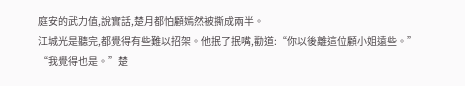庭安的武力值,說實話,楚月都怕顧嫣然被撕成兩半。
江城光是聽完,都覺得有些難以招架。他抿了抿嘴,勸道:“你以後離這位顧小姐遠些。”
“我覺得也是。”楚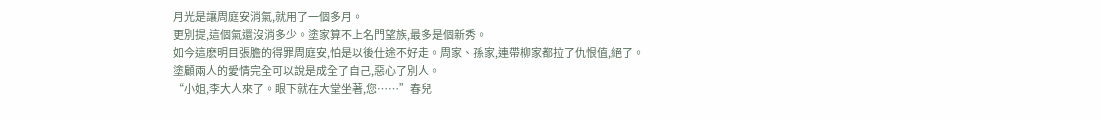月光是讓周庭安消氣,就用了一個多月。
更別提,這個氣還沒消多少。塗家算不上名門望族,最多是個新秀。
如今這麽明目張膽的得罪周庭安,怕是以後仕途不好走。周家、孫家,連帶柳家都拉了仇恨值,絕了。
塗顧兩人的愛情完全可以說是成全了自己,惡心了別人。
“小姐,李大人來了。眼下就在大堂坐著,您……”春兒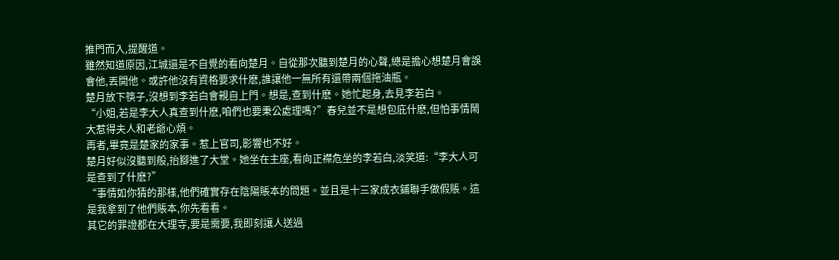推門而入,提醒道。
雖然知道原因,江城還是不自覺的看向楚月。自從那次聽到楚月的心聲,總是擔心想楚月會誤會他,丟開他。或許他沒有資格要求什麽,誰讓他一無所有還帶兩個拖油瓶。
楚月放下筷子,沒想到李若白會親自上門。想是,查到什麽。她忙起身,去見李若白。
“小姐,若是李大人真查到什麽,咱們也要秉公處理嗎?”春兒並不是想包庇什麽,但怕事情鬧大惹得夫人和老爺心煩。
再者,畢竟是楚家的家事。惹上官司,影響也不好。
楚月好似沒聽到般,抬腳進了大堂。她坐在主座,看向正襟危坐的李若白,淡笑道:“李大人可是查到了什麽?”
“事情如你猜的那樣,他們確實存在陰陽賬本的問題。並且是十三家成衣鋪聯手做假賬。這是我拿到了他們賬本,你先看看。
其它的罪證都在大理寺,要是需要,我即刻讓人送過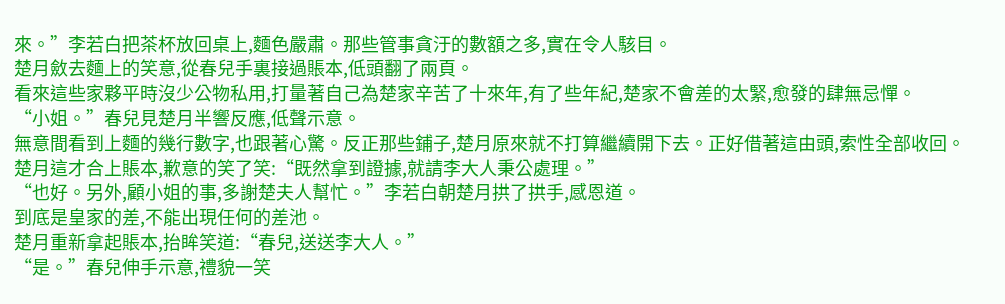來。”李若白把茶杯放回桌上,麵色嚴肅。那些管事貪汙的數額之多,實在令人駭目。
楚月斂去麵上的笑意,從春兒手裏接過賬本,低頭翻了兩頁。
看來這些家夥平時沒少公物私用,打量著自己為楚家辛苦了十來年,有了些年紀,楚家不會差的太緊,愈發的肆無忌憚。
“小姐。”春兒見楚月半響反應,低聲示意。
無意間看到上麵的幾行數字,也跟著心驚。反正那些鋪子,楚月原來就不打算繼續開下去。正好借著這由頭,索性全部收回。
楚月這才合上賬本,歉意的笑了笑:“既然拿到證據,就請李大人秉公處理。”
“也好。另外,顧小姐的事,多謝楚夫人幫忙。”李若白朝楚月拱了拱手,感恩道。
到底是皇家的差,不能出現任何的差池。
楚月重新拿起賬本,抬眸笑道:“春兒,送送李大人。”
“是。”春兒伸手示意,禮貌一笑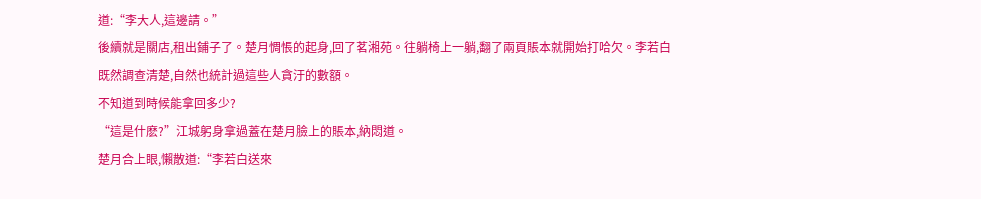道:“李大人,這邊請。”
後續就是關店,租出鋪子了。楚月惆悵的起身,回了茗湘苑。往躺椅上一躺,翻了兩頁賬本就開始打哈欠。李若白既然調查清楚,自然也統計過這些人貪汙的數額。
不知道到時候能拿回多少?
“這是什麽?”江城躬身拿過蓋在楚月臉上的賬本,納悶道。
楚月合上眼,懶散道:“李若白送來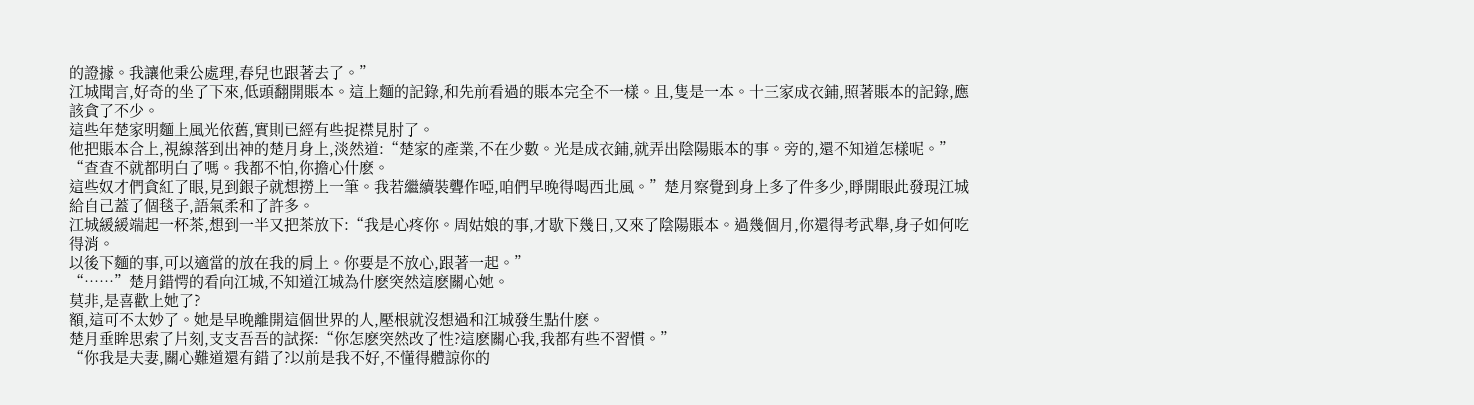的證據。我讓他秉公處理,春兒也跟著去了。”
江城聞言,好奇的坐了下來,低頭翻開賬本。這上麵的記錄,和先前看過的賬本完全不一樣。且,隻是一本。十三家成衣鋪,照著賬本的記錄,應該貪了不少。
這些年楚家明麵上風光依舊,實則已經有些捉襟見肘了。
他把賬本合上,視線落到出神的楚月身上,淡然道:“楚家的產業,不在少數。光是成衣鋪,就弄出陰陽賬本的事。旁的,還不知道怎樣呢。”
“查查不就都明白了嗎。我都不怕,你擔心什麽。
這些奴才們貪紅了眼,見到銀子就想撈上一筆。我若繼續裝聾作啞,咱們早晚得喝西北風。”楚月察覺到身上多了件多少,睜開眼此發現江城給自己蓋了個毯子,語氣柔和了許多。
江城緩緩端起一杯茶,想到一半又把茶放下:“我是心疼你。周姑娘的事,才歇下幾日,又來了陰陽賬本。過幾個月,你還得考武舉,身子如何吃得消。
以後下麵的事,可以適當的放在我的肩上。你要是不放心,跟著一起。”
“……”楚月錯愕的看向江城,不知道江城為什麽突然這麽關心她。
莫非,是喜歡上她了?
額,這可不太妙了。她是早晚離開這個世界的人,壓根就沒想過和江城發生點什麽。
楚月垂眸思索了片刻,支支吾吾的試探:“你怎麽突然改了性?這麽關心我,我都有些不習慣。”
“你我是夫妻,關心難道還有錯了?以前是我不好,不懂得體諒你的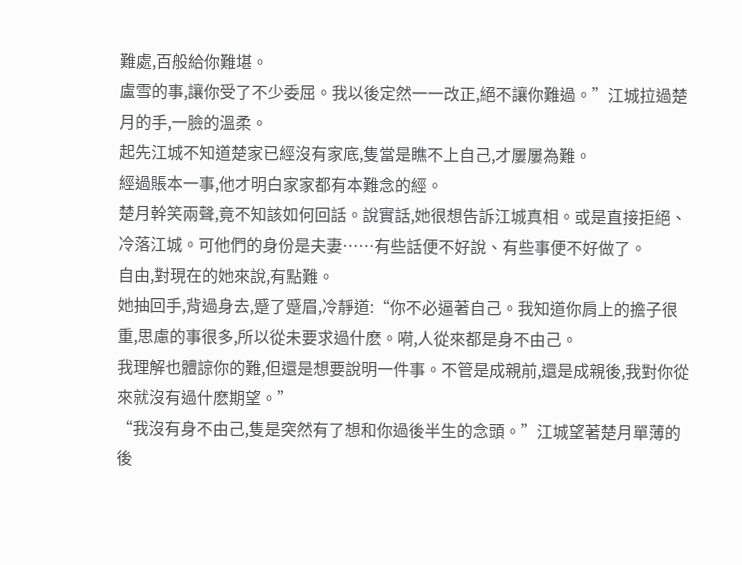難處,百般給你難堪。
盧雪的事,讓你受了不少委屈。我以後定然一一改正,絕不讓你難過。”江城拉過楚月的手,一臉的溫柔。
起先江城不知道楚家已經沒有家底,隻當是瞧不上自己,才屢屢為難。
經過賬本一事,他才明白家家都有本難念的經。
楚月幹笑兩聲,竟不知該如何回話。說實話,她很想告訴江城真相。或是直接拒絕、冷落江城。可他們的身份是夫妻……有些話便不好說、有些事便不好做了。
自由,對現在的她來說,有點難。
她抽回手,背過身去,蹙了蹙眉,冷靜道:“你不必逼著自己。我知道你肩上的擔子很重,思慮的事很多,所以從未要求過什麽。嗬,人從來都是身不由己。
我理解也體諒你的難,但還是想要說明一件事。不管是成親前,還是成親後,我對你從來就沒有過什麽期望。”
“我沒有身不由己,隻是突然有了想和你過後半生的念頭。”江城望著楚月單薄的後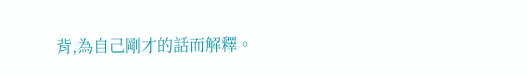背,為自己剛才的話而解釋。